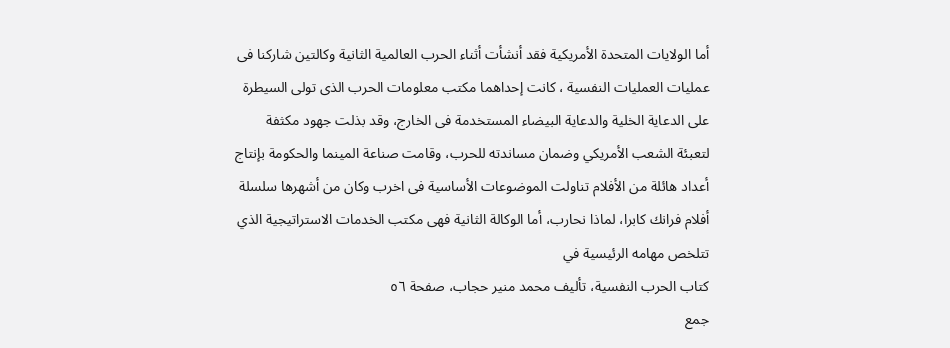أما الولايات المتحدة الأمريكية فقد أنشأت أثناء الحرب العالمية الثانية وكالتين شاركنا فى عمليات العمليات النفسية ، كانت إحداهما مكتب معلومات الحرب الذى تولى السيطرة على الدعاية الخلية والدعاية البيضاء المستخدمة فى الخارج، وقد بذلت جهود مكثفة لتعبئة الشعب الأمريكي وضمان مساندته للحرب، وقامت صناعة المينما والحكومة بإنتاج أعداد هائلة من الأفلام تناولت الموضوعات الأساسية فى اخرب وكان من أشهرها سلسلة أفلام فرانك كابرا، لماذا نحارب، أما الوكالة الثانية فهى مكتب الخدمات الاستراتيجية الذي تتلخص مهامه الرئيسية في
كتاب الحرب النفسية، تأليف محمد منير حجاب، صفحة ٥٦
جمع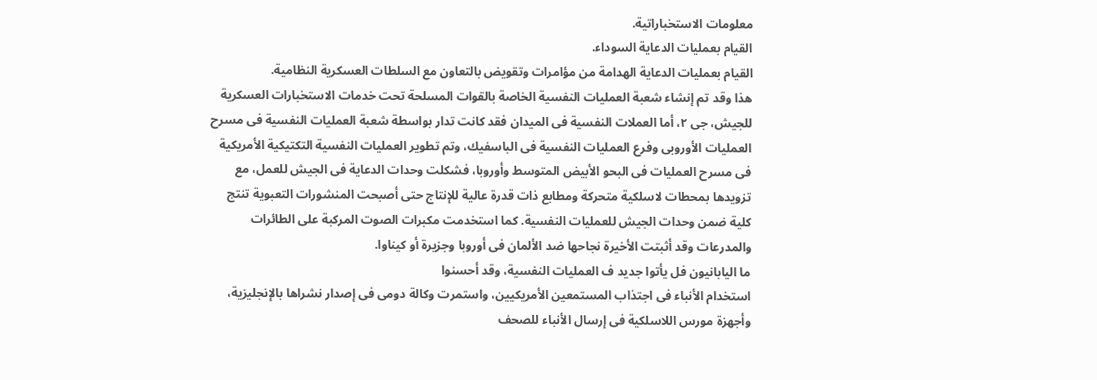معلومات الاستخباراتية.
القيام بعمليات الدعاية السوداء.
القيام بعمليات الدعاية الهدامة من مؤامرات وتقويض بالتعاون مع السلطات العسكرية النظامية.
هذا وقد تم إنشاء شعبة العمليات النفسية الخاصة بالقوات المسلحة تحت خدمات الاستخبارات العسكرية للجيش، جى ٢، أما العملات النفسية فى الميدان فقد كانت تدار بواسطة شعبة العمليات النفسية فى مسرح العمليات الأوروبى وفرع العمليات النفسية فى الباسفيك، وتم تطوير العمليات النفسية التكتيكية الأمريكية فى مسرح العمليات فى البحو الأبيض المتوسط وأوروبا، فشكلت وحدات الدعاية فى الجيش للعمل، مع تزويدها بمحطات لاسلكية متحركة ومطابع ذات قدرة عالية للإنتاج حتى أصبحت المنشورات التعبوية تنتج كلية ضمن وحدات الجيش للعمليات النفسية. كما استخدمت مكبرات الصوت المركبة على الطائرات والمدرعات وقد أثبتت الأخيرة نجاحها ضد الألمان فى أوروبا وجزيرة أو كيناوا.
ما اليابانيون فل يأتوا جديد ف العمليات النفسية، وقد أحسنوا
استخدام الأنباء فى اجتذاب المستمعين الأمريكيين، واستمرت وكالة دومى فى إصدار نشراها بالإنجليزية، وأجهزة مورس اللاسلكية فى إرسال الأنباء للصحف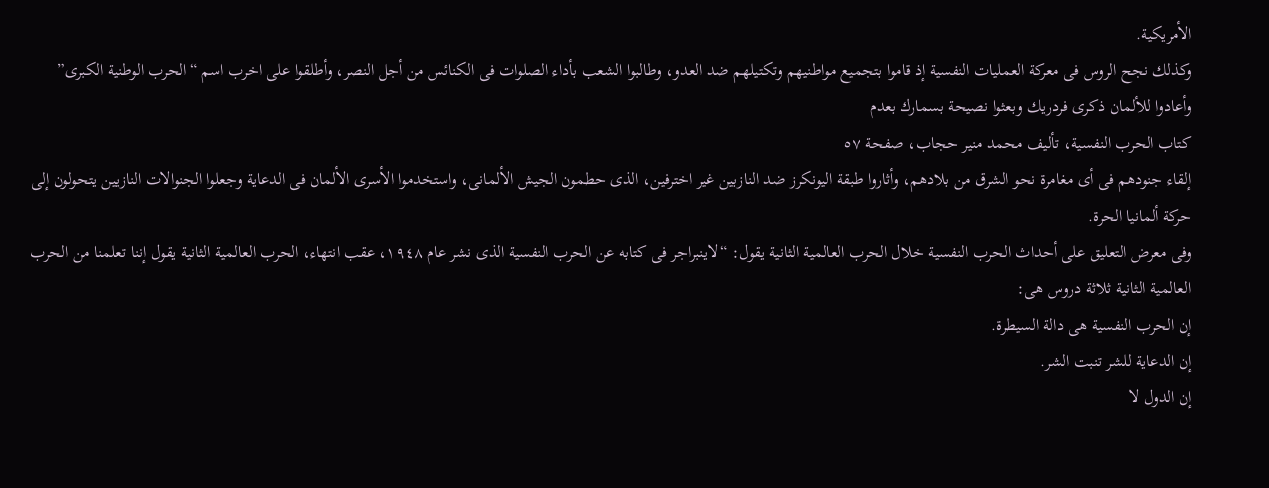الأمريكية.
وكذلك نجح الروس فى معركة العمليات النفسية إذ قاموا بتجميع مواطنيهم وتكتيلهم ضد العدو، وطالبوا الشعب بأداء الصلوات فى الكنائس من أجل النصر، وأطلقوا على اخرب اسم “الحرب الوطنية الكبرى” وأعادوا للألمان ذكرى فردريك وبعثوا نصيحة بسمارك بعدم
كتاب الحرب النفسية، تأليف محمد منير حجاب، صفحة ٥٧
إلقاء جنودهم فى أى مغامرة نحو الشرق من بلادهم، وأثاروا طبقة اليونكرز ضد النازبين غير اخترفين، الذى حطمون الجيش الألمانى، واستخدموا الأسرى الألمان فى الدعاية وجعلوا الجنوالات النازيين يتحولون إلى حركة ألمانيا الحرة.
وفى معرض التعليق على أحداث الحرب النفسية خلال الحرب العالمية الثانية يقول: “لاينبراجر فى كتابه عن الحرب النفسية الذى نشر عام ١٩٤٨، عقب انتهاء، الحرب العالمية الثانية يقول إننا تعلمنا من الحرب العالمية الثانية ثلاثة دروس هى:
إن الحرب النفسية هى دالة السيطرة.
إن الدعاية للشر تنبت الشر.
إن الدول لا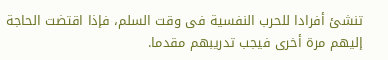تنشئ أفرادا للحرب النفسية فى وقت السلم، فإذا اقتضت الحاجة إليهم مرة أخرى فيجب تدريبهم مقدما.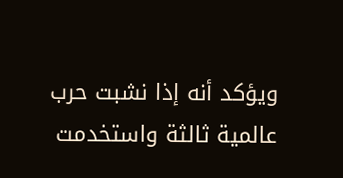ويؤكد أنه إذا نشبت حرب عالمية ثالثة واستخدمت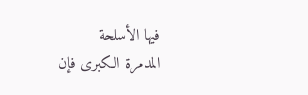فيها الأسلحة
المدمرة الكبرى فإن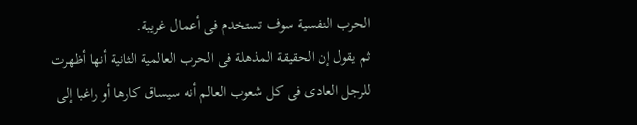الحرب النفسية سوف تستخدم فى أعمال غريبة.
ثم يقول إن الحقيقة المذهلة فى الحرب العالمية الثانية أنها أظهرت للرجل العادى فى كل شعوب العالم أنه سيساق كارها أو راغبا إلى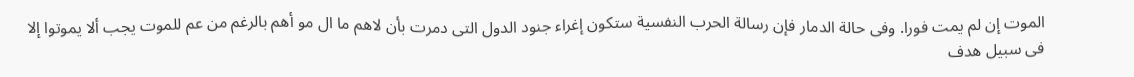الموت إن لم يمت فورا. وفى حالة الدمار فإن رسالة الحرب النفسية ستكون إغراء جنود الدول التى دمرت بأن لاهم ما ال مو أهم بالرغم من عم للموت يجب ألا يموتوا إلا فى سبيل هدف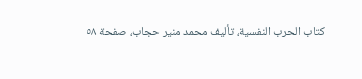كتاب الحرب النفسية، تأليف محمد منير حجاب، صفحة ٥٨